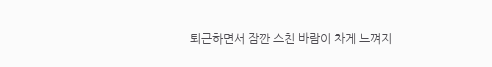퇴근하면서 잠깐 스친 바람이 차게 느껴지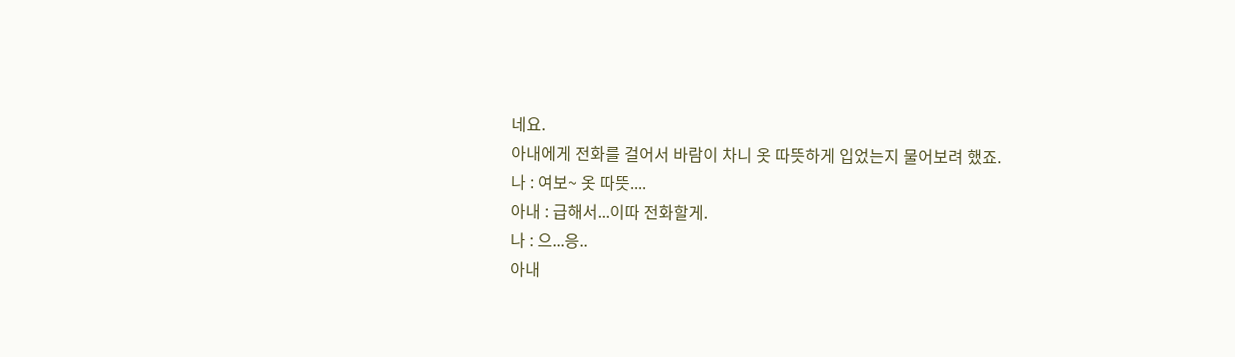네요.
아내에게 전화를 걸어서 바람이 차니 옷 따뜻하게 입었는지 물어보려 했죠.
나 : 여보~ 옷 따뜻....
아내 : 급해서...이따 전화할게.
나 : 으...응..
아내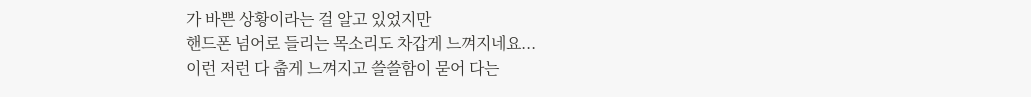가 바쁜 상황이라는 걸 알고 있었지만
핸드폰 넘어로 들리는 목소리도 차갑게 느껴지네요...
이런 저런 다 춥게 느껴지고 쓸쓸함이 묻어 다는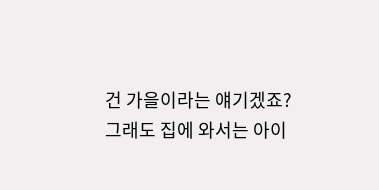건 가을이라는 얘기겠죠?
그래도 집에 와서는 아이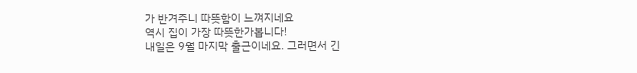가 반겨주니 따뜻함이 느껴지네요
역시 집이 가장 따뜻한가봅니다!
내일은 9월 마지막 출근이네요. 그러면서 긴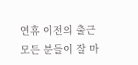연휴 이전의 출근
모든 분들이 잘 마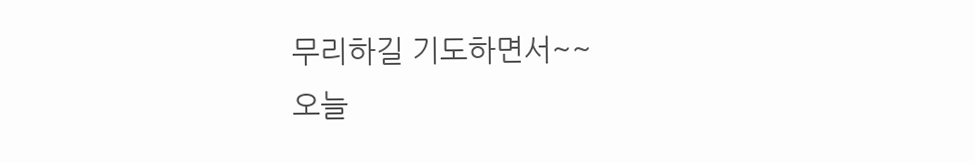무리하길 기도하면서~~
오늘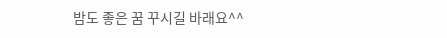밤도 좋은 꿈 꾸시길 바래요^^